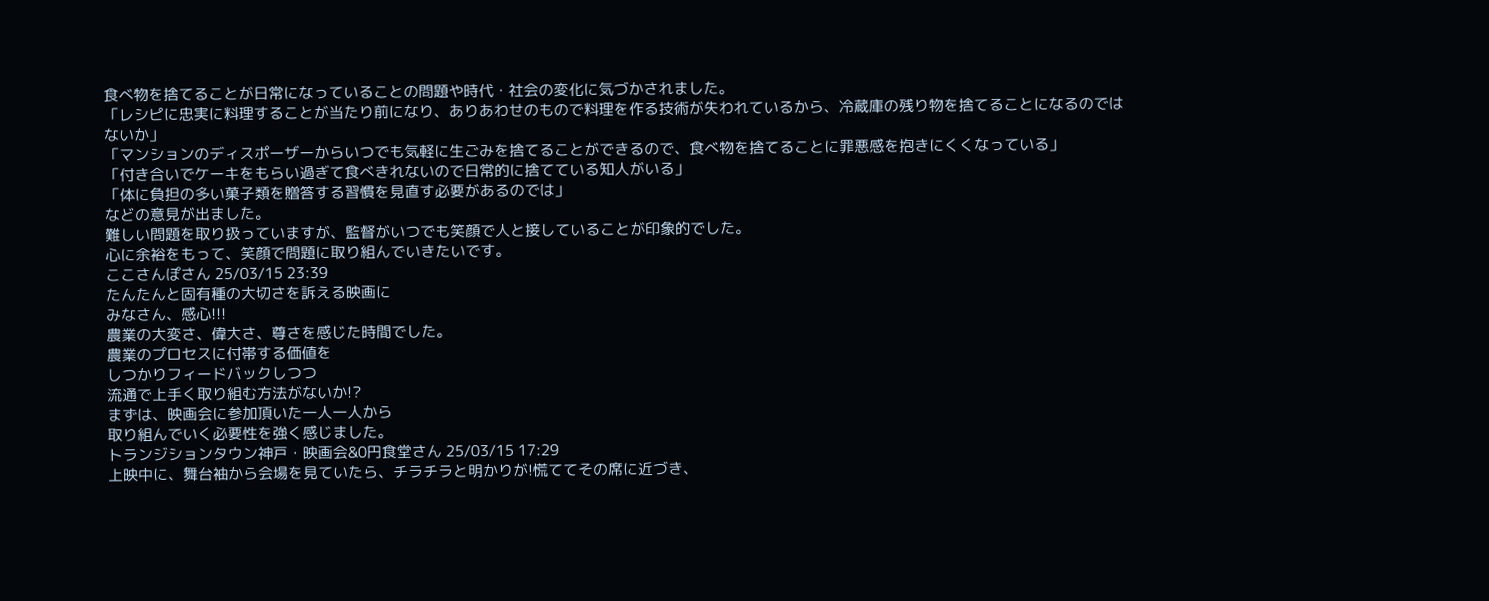食べ物を捨てることが日常になっていることの問題や時代・社会の変化に気づかされました。
「レシピに忠実に料理することが当たり前になり、ありあわせのもので料理を作る技術が失われているから、冷蔵庫の残り物を捨てることになるのではないか」
「マンションのディスポーザーからいつでも気軽に生ごみを捨てることができるので、食べ物を捨てることに罪悪感を抱きにくくなっている」
「付き合いでケーキをもらい過ぎて食べきれないので日常的に捨てている知人がいる」
「体に負担の多い菓子類を贈答する習慣を見直す必要があるのでは」
などの意見が出ました。
難しい問題を取り扱っていますが、監督がいつでも笑顔で人と接していることが印象的でした。
心に余裕をもって、笑顔で問題に取り組んでいきたいです。
ここさんぽさん 25/03/15 23:39
たんたんと固有種の大切さを訴える映画に
みなさん、感心!!!
農業の大変さ、偉大さ、尊さを感じた時間でした。
農業のプロセスに付帯する価値を
しつかりフィードバックしつつ
流通で上手く取り組む方法がないか!?
まずは、映画会に参加頂いた一人一人から
取り組んでいく必要性を強く感じました。
トランジションタウン神戸・映画会&0円食堂さん 25/03/15 17:29
上映中に、舞台袖から会場を見ていたら、チラチラと明かりが!慌ててその席に近づき、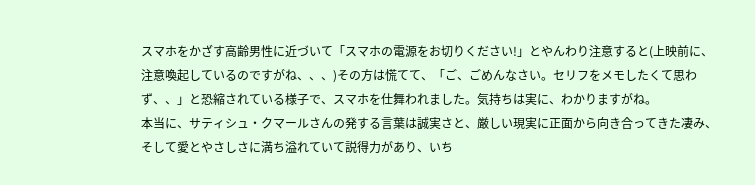スマホをかざす高齢男性に近づいて「スマホの電源をお切りください!」とやんわり注意すると(上映前に、注意喚起しているのですがね、、、)その方は慌てて、「ご、ごめんなさい。セリフをメモしたくて思わず、、」と恐縮されている様子で、スマホを仕舞われました。気持ちは実に、わかりますがね。
本当に、サティシュ・クマールさんの発する言葉は誠実さと、厳しい現実に正面から向き合ってきた凄み、そして愛とやさしさに満ち溢れていて説得力があり、いち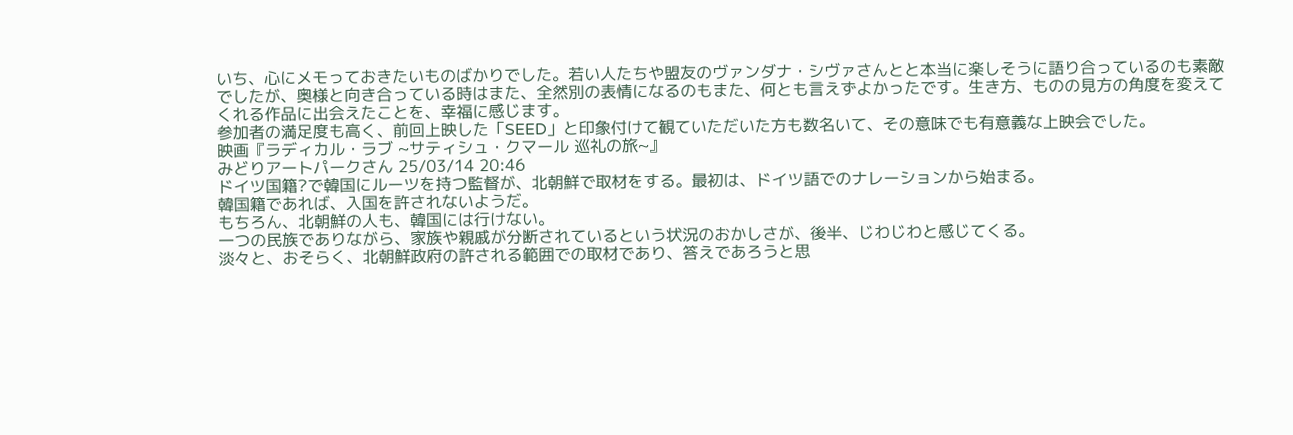いち、心にメモっておきたいものばかりでした。若い人たちや盟友のヴァンダナ・シヴァさんとと本当に楽しそうに語り合っているのも素敵でしたが、奥様と向き合っている時はまた、全然別の表情になるのもまた、何とも言えずよかったです。生き方、ものの見方の角度を変えてくれる作品に出会えたことを、幸福に感じます。
参加者の満足度も高く、前回上映した「SEED」と印象付けて観ていただいた方も数名いて、その意味でも有意義な上映会でした。
映画『ラディカル・ラブ ~サティシュ・クマール 巡礼の旅~』
みどりアートパークさん 25/03/14 20:46
ドイツ国籍?で韓国にルーツを持つ監督が、北朝鮮で取材をする。最初は、ドイツ語でのナレーションから始まる。
韓国籍であれば、入国を許されないようだ。
もちろん、北朝鮮の人も、韓国には行けない。
一つの民族でありながら、家族や親戚が分断されているという状況のおかしさが、後半、じわじわと感じてくる。
淡々と、おそらく、北朝鮮政府の許される範囲での取材であり、答えであろうと思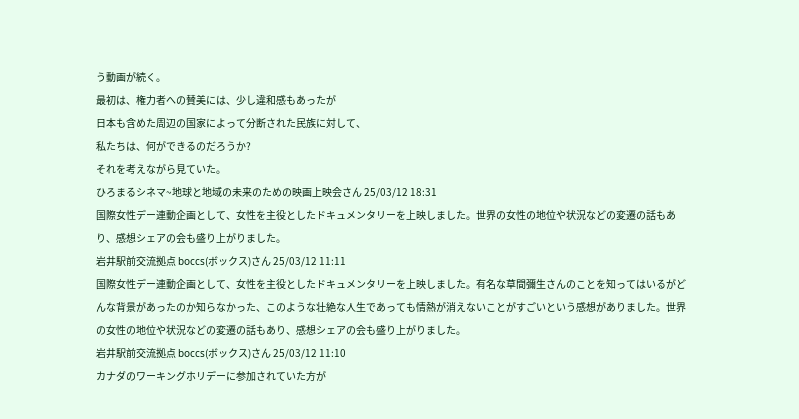う動画が続く。
最初は、権力者への賛美には、少し違和感もあったが
日本も含めた周辺の国家によって分断された民族に対して、
私たちは、何ができるのだろうか?
それを考えながら見ていた。
ひろまるシネマ~地球と地域の未来のための映画上映会さん 25/03/12 18:31
国際女性デー連動企画として、女性を主役としたドキュメンタリーを上映しました。世界の女性の地位や状況などの変遷の話もあり、感想シェアの会も盛り上がりました。
岩井駅前交流拠点 boccs(ボックス)さん 25/03/12 11:11
国際女性デー連動企画として、女性を主役としたドキュメンタリーを上映しました。有名な草間彌生さんのことを知ってはいるがどんな背景があったのか知らなかった、このような壮絶な人生であっても情熱が消えないことがすごいという感想がありました。世界の女性の地位や状況などの変遷の話もあり、感想シェアの会も盛り上がりました。
岩井駅前交流拠点 boccs(ボックス)さん 25/03/12 11:10
カナダのワーキングホリデーに参加されていた方が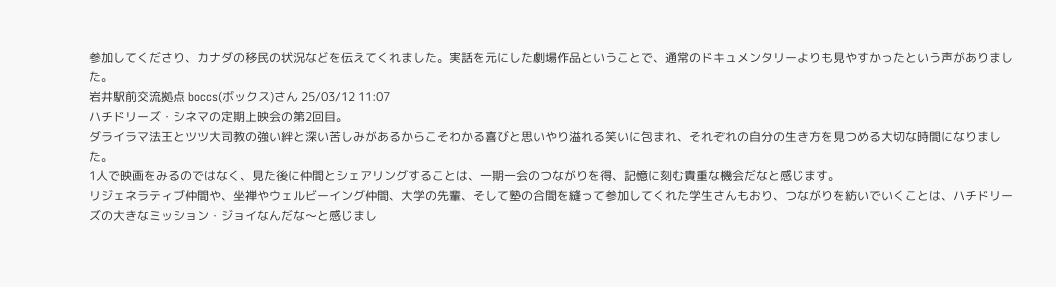参加してくださり、カナダの移民の状況などを伝えてくれました。実話を元にした劇場作品ということで、通常のドキュメンタリーよりも見やすかったという声がありました。
岩井駅前交流拠点 boccs(ボックス)さん 25/03/12 11:07
ハチドリーズ・シネマの定期上映会の第2回目。
ダライラマ法王とツツ大司教の強い絆と深い苦しみがあるからこそわかる喜びと思いやり溢れる笑いに包まれ、それぞれの自分の生き方を見つめる大切な時間になりました。
1人で映画をみるのではなく、見た後に仲間とシェアリングすることは、一期一会のつながりを得、記憶に刻む貴重な機会だなと感じます。
リジェネラティブ仲間や、坐禅やウェルビーイング仲間、大学の先輩、そして塾の合間を縫って参加してくれた学生さんもおり、つながりを紡いでいくことは、ハチドリーズの大きなミッション・ジョイなんだな〜と感じまし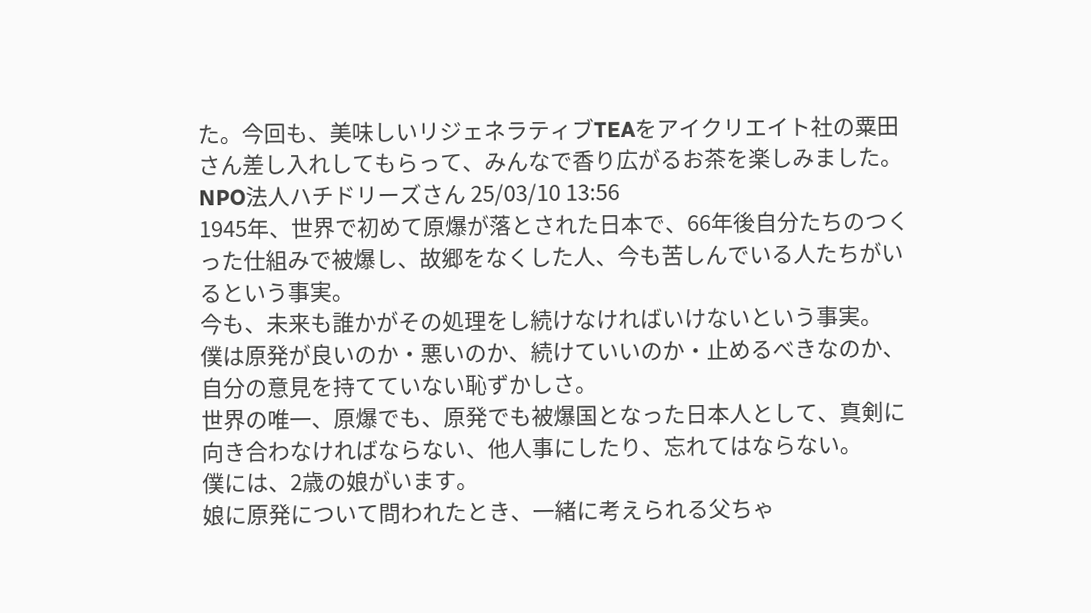た。今回も、美味しいリジェネラティブTEAをアイクリエイト社の粟田さん差し入れしてもらって、みんなで香り広がるお茶を楽しみました。
NPO法人ハチドリーズさん 25/03/10 13:56
1945年、世界で初めて原爆が落とされた日本で、66年後自分たちのつくった仕組みで被爆し、故郷をなくした人、今も苦しんでいる人たちがいるという事実。
今も、未来も誰かがその処理をし続けなければいけないという事実。
僕は原発が良いのか・悪いのか、続けていいのか・止めるべきなのか、自分の意見を持てていない恥ずかしさ。
世界の唯一、原爆でも、原発でも被爆国となった日本人として、真剣に向き合わなければならない、他人事にしたり、忘れてはならない。
僕には、2歳の娘がいます。
娘に原発について問われたとき、一緒に考えられる父ちゃ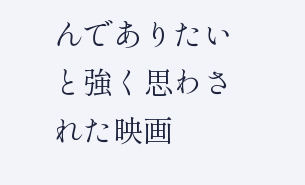んでありたいと強く思わされた映画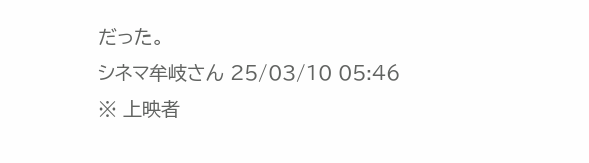だった。
シネマ牟岐さん 25/03/10 05:46
※ 上映者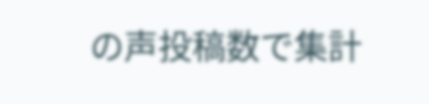の声投稿数で集計